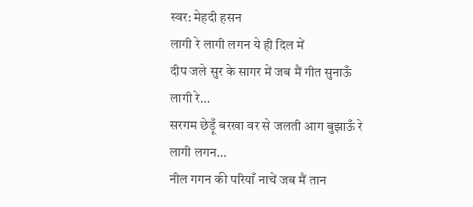स्वर: मेहदी हसन
लागी रे लागी लगन ये ही दिल में
दीप जले सुर के सागर में जब मैं गीत सुनाऊँ
लागी रे…
सरगम छेड़ूँ बरखा वर से जलती आग बुझाऊँ रे
लागी लगन…
नील गगन की परियाँ नाचें जब मैं तान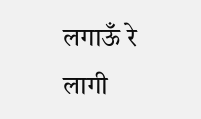लगाऊँ रे
लागी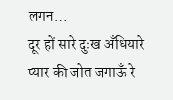लगन…
दूर हों सारे दुःख अँधियारे प्यार की जोत जगाऊँ रे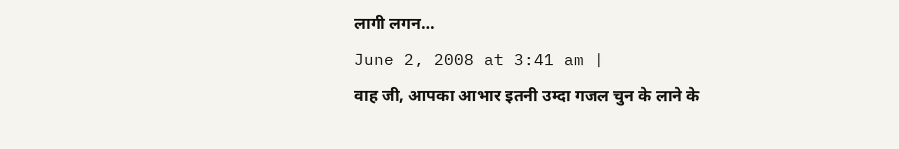लागी लगन…
June 2, 2008 at 3:41 am |
वाह जी, आपका आभार इतनी उम्दा गजल चुन के लाने के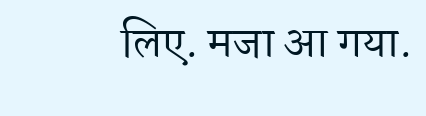लिए. मजा आ गया.